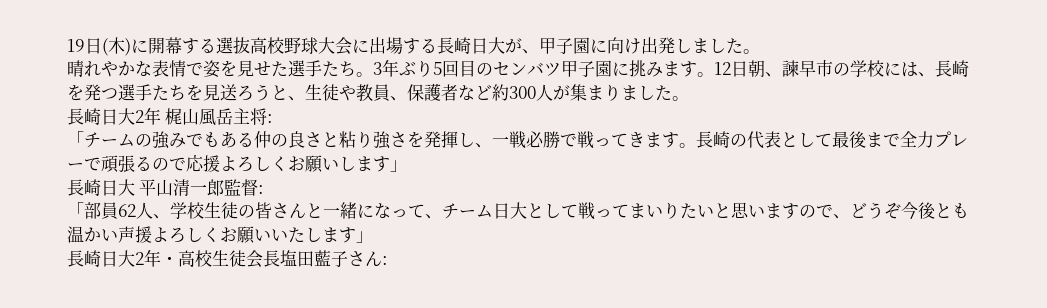19日(木)に開幕する選抜高校野球大会に出場する長崎日大が、甲子園に向け出発しました。
晴れやかな表情で姿を見せた選手たち。3年ぶり5回目のセンバツ甲子園に挑みます。12日朝、諫早市の学校には、長崎を発つ選手たちを見送ろうと、生徒や教員、保護者など約300人が集まりました。
長崎日大2年 梶山風岳主将:
「チームの強みでもある仲の良さと粘り強さを発揮し、一戦必勝で戦ってきます。長崎の代表として最後まで全力プレーで頑張るので応援よろしくお願いします」
長崎日大 平山清一郎監督:
「部員62人、学校生徒の皆さんと一緒になって、チーム日大として戦ってまいりたいと思いますので、どうぞ今後とも温かい声援よろしくお願いいたします」
長崎日大2年・高校生徒会長塩田藍子さん: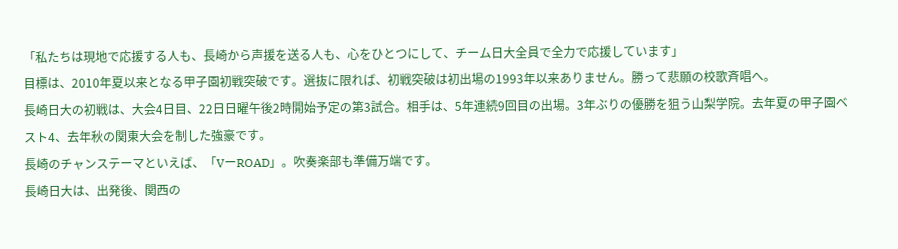「私たちは現地で応援する人も、長崎から声援を送る人も、心をひとつにして、チーム日大全員で全力で応援しています」
目標は、2010年夏以来となる甲子園初戦突破です。選抜に限れば、初戦突破は初出場の1993年以来ありません。勝って悲願の校歌斉唱へ。
長崎日大の初戦は、大会4日目、22日日曜午後2時開始予定の第3試合。相手は、5年連続9回目の出場。3年ぶりの優勝を狙う山梨学院。去年夏の甲子園ベスト4、去年秋の関東大会を制した強豪です。
長崎のチャンステーマといえば、「VーROAD」。吹奏楽部も準備万端です。
長崎日大は、出発後、関西の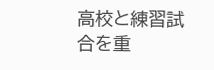高校と練習試合を重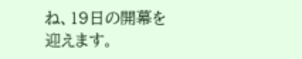ね、19日の開幕を迎えます。